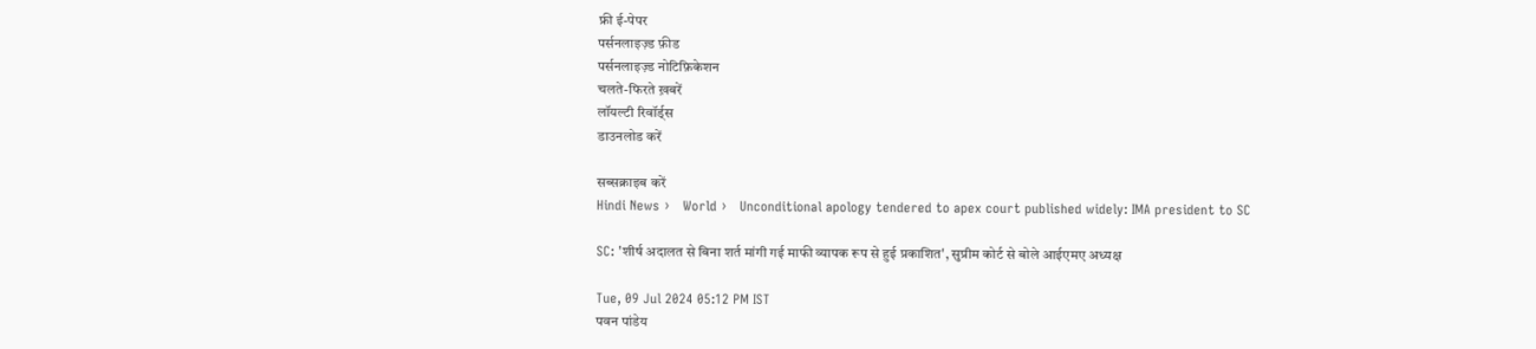फ्री ई-पेपर
पर्सनलाइज़्ड फ़ीड
पर्सनलाइज़्ड नोटिफ़िकेशन
चलते-फिरते ख़बरें
लॉयल्टी रिवॉर्ड्स
डाउनलोड करें

सब्सक्राइब करें
Hindi News ›   World ›   Unconditional apology tendered to apex court published widely: IMA president to SC

SC: 'शीर्ष अदालत से बिना शर्त मांगी गई माफी व्यापक रूप से हुई प्रकाशित', सुप्रीम कोर्ट से बोले आईएमए अध्यक्ष

Tue, 09 Jul 2024 05:12 PM IST
पवन पांडेय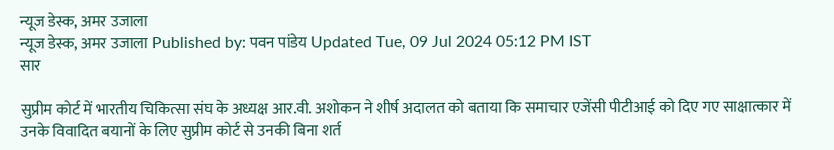न्यूज डेस्क, अमर उजाला
न्यूज डेस्क, अमर उजाला Published by: पवन पांडेय Updated Tue, 09 Jul 2024 05:12 PM IST
सार

सुप्रीम कोर्ट में भारतीय चिकित्सा संघ के अध्यक्ष आर.वी. अशोकन ने शीर्ष अदालत को बताया कि समाचार एजेंसी पीटीआई को दिए गए साक्षात्कार में उनके विवादित बयानों के लिए सुप्रीम कोर्ट से उनकी बिना शर्त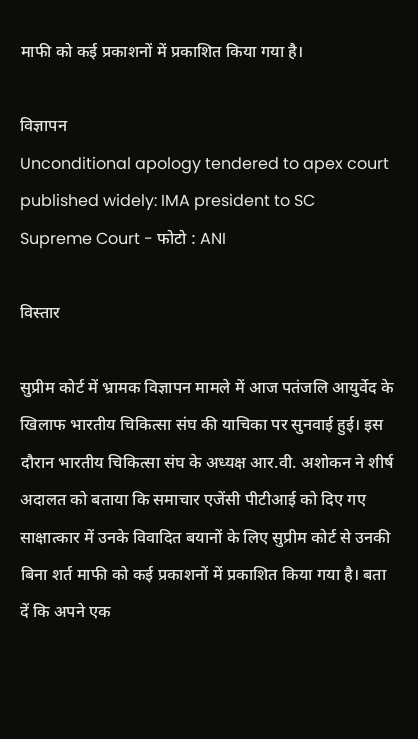माफी को कई प्रकाशनों में प्रकाशित किया गया है।

विज्ञापन
Unconditional apology tendered to apex court published widely: IMA president to SC
Supreme Court - फोटो : ANI

विस्तार

सुप्रीम कोर्ट में भ्रामक विज्ञापन मामले में आज पतंजलि आयुर्वेद के खिलाफ भारतीय चिकित्सा संघ की याचिका पर सुनवाई हुई। इस दौरान भारतीय चिकित्सा संघ के अध्यक्ष आर.वी. अशोकन ने शीर्ष अदालत को बताया कि समाचार एजेंसी पीटीआई को दिए गए साक्षात्कार में उनके विवादित बयानों के लिए सुप्रीम कोर्ट से उनकी बिना शर्त माफी को कई प्रकाशनों में प्रकाशित किया गया है। बता दें कि अपने एक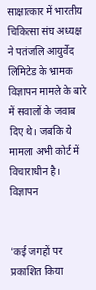साक्षात्कार में भारतीय चिकित्सा संघ अध्यक्ष ने पतंजलि आयुर्वेद लिमिटेड के भ्रामक विज्ञापन मामले के बारे में सवालों के जवाब दिए थे। जबकि ये मामला अभी कोर्ट में विचाराधीन है।
विज्ञापन


'कई जगहों पर प्रकाशित किया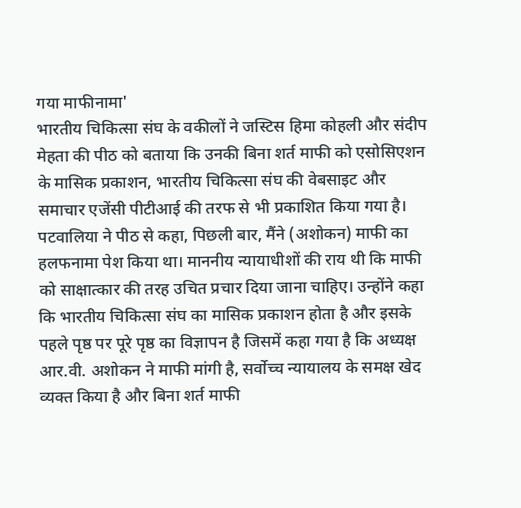गया माफीनामा'
भारतीय चिकित्सा संघ के वकीलों ने जस्टिस हिमा कोहली और संदीप मेहता की पीठ को बताया कि उनकी बिना शर्त माफी को एसोसिएशन के मासिक प्रकाशन, भारतीय चिकित्सा संघ की वेबसाइट और समाचार एजेंसी पीटीआई की तरफ से भी प्रकाशित किया गया है। पटवालिया ने पीठ से कहा, पिछली बार, मैंने (अशोकन) माफी का हलफनामा पेश किया था। माननीय न्यायाधीशों की राय थी कि माफी को साक्षात्कार की तरह उचित प्रचार दिया जाना चाहिए। उन्होंने कहा कि भारतीय चिकित्सा संघ का मासिक प्रकाशन होता है और इसके पहले पृष्ठ पर पूरे पृष्ठ का विज्ञापन है जिसमें कहा गया है कि अध्यक्ष आर.वी. अशोकन ने माफी मांगी है, सर्वोच्च न्यायालय के समक्ष खेद व्यक्त किया है और बिना शर्त माफी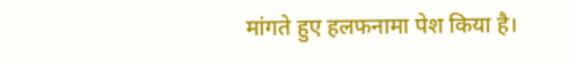मांगते हुए हलफनामा पेश किया है।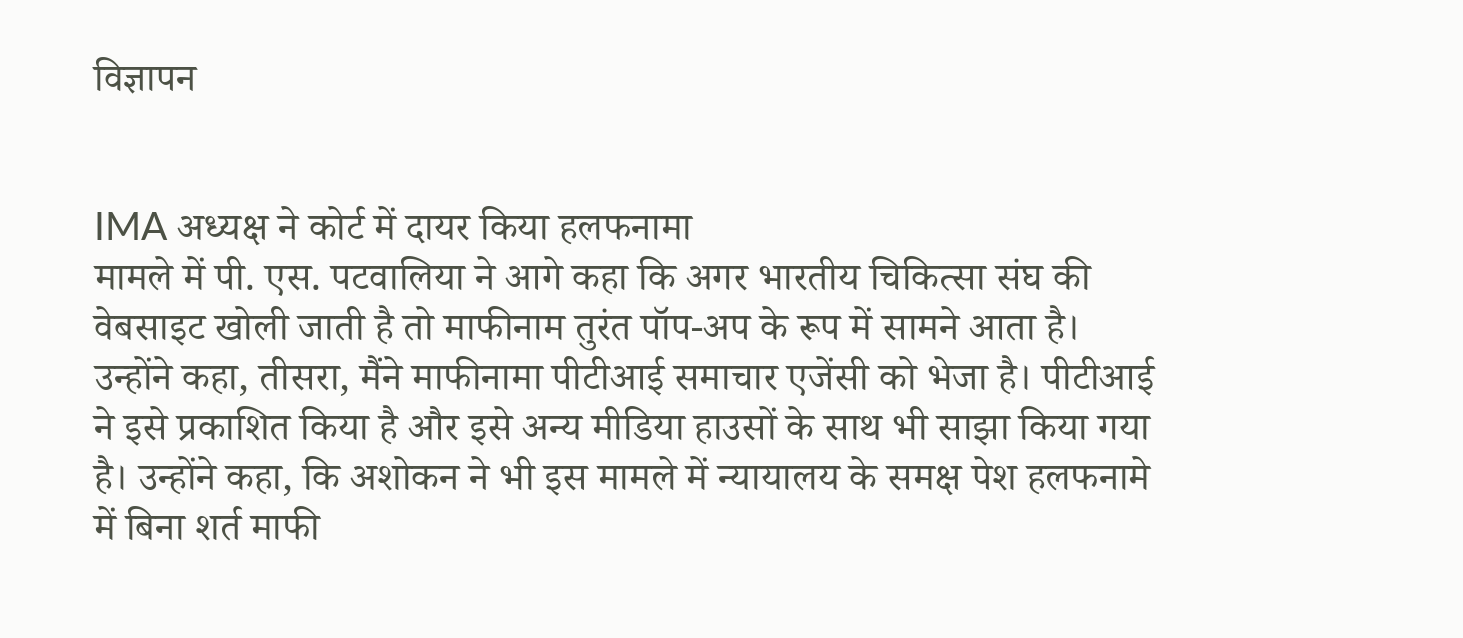विज्ञापन


IMA अध्यक्ष ने कोर्ट में दायर किया हलफनामा
मामले में पी. एस. पटवालिया ने आगे कहा कि अगर भारतीय चिकित्सा संघ की वेबसाइट खोली जाती है तो माफीनाम तुरंत पॉप-अप के रूप में सामने आता है। उन्होंने कहा, तीसरा, मैंने माफीनामा पीटीआई समाचार एजेंसी को भेजा है। पीटीआई ने इसे प्रकाशित किया है और इसे अन्य मीडिया हाउसों के साथ भी साझा किया गया है। उन्होंने कहा, कि अशोकन ने भी इस मामले में न्यायालय के समक्ष पेश हलफनामे में बिना शर्त माफी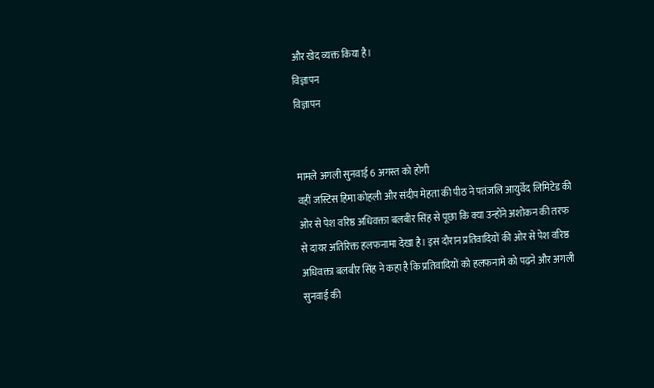और खेद व्यक्त किया है।
विज्ञापन
विज्ञापन


मामले अगली सुनवाई 6 अगस्त को होगी
वहीं जस्टिस हिमा कोहली और संदीप मेहता की पीठ ने पतंजलि आयुर्वेद लिमिटेड की ओर से पेश वरिष्ठ अधिवक्ता बलबीर सिंह से पूछा कि क्या उन्होंने अशोकन की तरफ से दायर अतिरिक्त हलफनामा देखा है। इस दौरान प्रतिवादियों की ओर से पेश वरिष्ठ अधिवक्ता बलबीर सिंह ने कहा है कि प्रतिवादियों को हलफनामे को पढ़ने और अगली सुनवाई की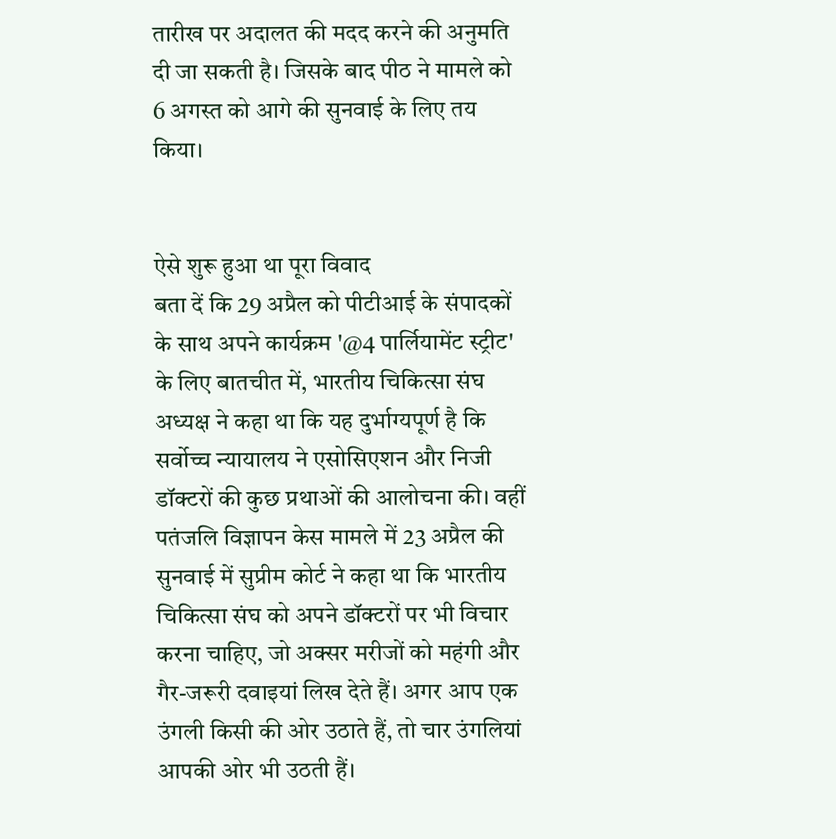तारीख पर अदालत की मदद करने की अनुमति दी जा सकती है। जिसके बाद पीठ ने मामले को 6 अगस्त को आगे की सुनवाई के लिए तय किया।


ऐसे शुरू हुआ था पूरा विवाद
बता दें कि 29 अप्रैल को पीटीआई के संपादकों के साथ अपने कार्यक्रम '@4 पार्लियामेंट स्ट्रीट' के लिए बातचीत में, भारतीय चिकित्सा संघ अध्यक्ष ने कहा था कि यह दुर्भाग्यपूर्ण है कि सर्वोच्च न्यायालय ने एसोसिएशन और निजी डॉक्टरों की कुछ प्रथाओं की आलोचना की। वहीं पतंजलि विज्ञापन केस मामले में 23 अप्रैल की सुनवाई में सुप्रीम कोर्ट ने कहा था कि भारतीय चिकित्सा संघ को अपने डॉक्टरों पर भी विचार करना चाहिए, जो अक्सर मरीजों को महंगी और गैर-जरूरी दवाइयां लिख देते हैं। अगर आप एक उंगली किसी की ओर उठाते हैं, तो चार उंगलियां आपकी ओर भी उठती हैं।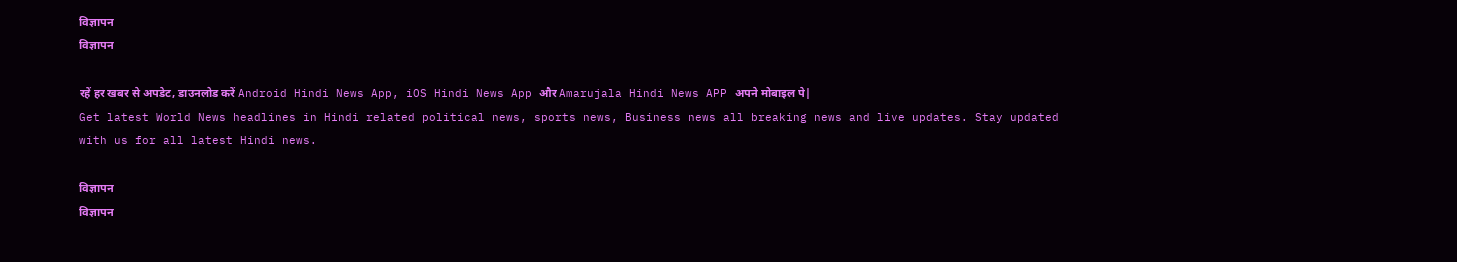विज्ञापन
विज्ञापन

रहें हर खबर से अपडेट, डाउनलोड करें Android Hindi News App, iOS Hindi News App और Amarujala Hindi News APP अपने मोबाइल पे|
Get latest World News headlines in Hindi related political news, sports news, Business news all breaking news and live updates. Stay updated with us for all latest Hindi news.

विज्ञापन
विज्ञापन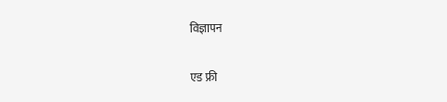विज्ञापन

एड फ्री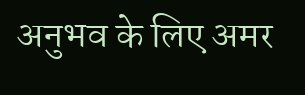अनुभव के लिए अमर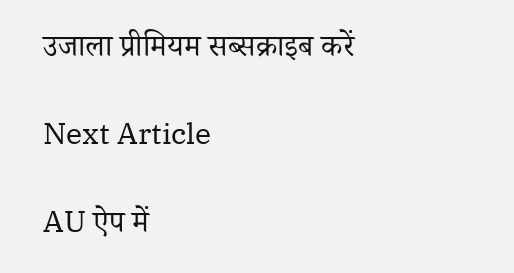उजाला प्रीमियम सब्सक्राइब करें

Next Article

AU ऐप में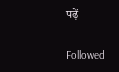पढ़ें

Followed